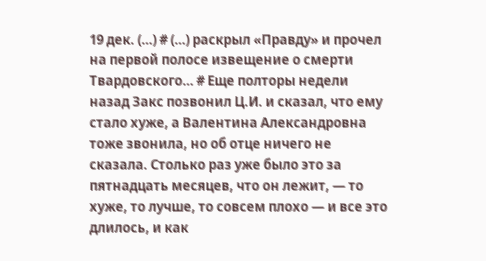19 дек. (…) # (…) раскрыл «Правду» и прочел на первой полосе извещение о смерти Твардовского… # Еще полторы недели назад Закс позвонил Ц.И. и сказал, что ему стало хуже, а Валентина Александровна тоже звонила, но об отце ничего не сказала. Столько раз уже было это за пятнадцать месяцев, что он лежит, — то хуже, то лучше, то совсем плохо — и все это длилось, и как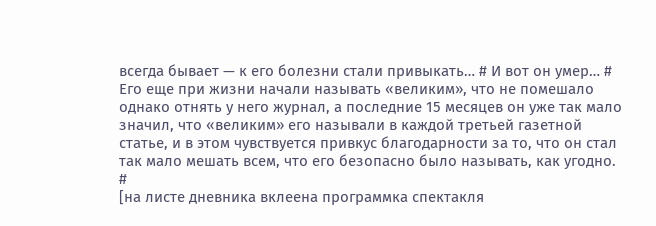всегда бывает — к его болезни стали привыкать… # И вот он умер… # Его еще при жизни начали называть «великим», что не помешало однако отнять у него журнал, а последние 15 месяцев он уже так мало значил, что «великим» его называли в каждой третьей газетной статье, и в этом чувствуется привкус благодарности за то, что он стал так мало мешать всем, что его безопасно было называть, как угодно. #
[на листе дневника вклеена программка спектакля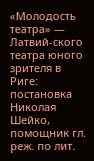«Молодость театра» — Латвий-ского театра юного зрителя в Риге: постановка Николая Шейко, помощник гл. реж. по лит.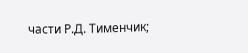части Р.Д. Тименчик;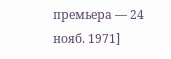премьера — 24 нояб. 1971]